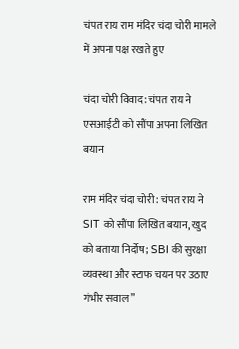चंपत राय राम मंदिर चंदा चोरी मामले में अपना पक्ष रखते हुए

चंदा चोरी विवाद: चंपत राय ने एसआईटी को सौंपा अपना लिखित बयान

राम मंदिर चंदा चोरी: चंपत राय ने SIT को सौंपा लिखित बयान, खुद को बताया निर्दोष; SBI की सुरक्षा व्यवस्था और स्टाफ चयन पर उठाए गंभीर सवाल”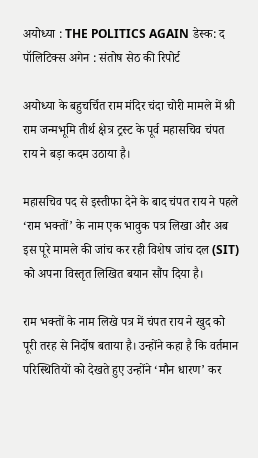अयोध्या : THE POLITICS AGAIN डेस्क: द पॉलिटिक्स अगेन : संतोष सेठ की रिपोर्ट

अयोध्या के बहुचर्चित राम मंदिर चंदा चोरी मामले में श्री राम जन्मभूमि तीर्थ क्षेत्र ट्रस्ट के पूर्व महासचिव चंपत राय ने बड़ा कदम उठाया है।

महासचिव पद से इस्तीफा देने के बाद चंपत राय ने पहले ‘राम भक्तों’ के नाम एक भावुक पत्र लिखा और अब इस पूरे मामले की जांच कर रही विशेष जांच दल (SIT) को अपना विस्तृत लिखित बयान सौंप दिया है।

राम भक्तों के नाम लिखे पत्र में चंपत राय ने खुद को पूरी तरह से निर्दोष बताया है। उन्होंने कहा है कि वर्तमान परिस्थितियों को देखते हुए उन्होंने ‘मौन धारण’ कर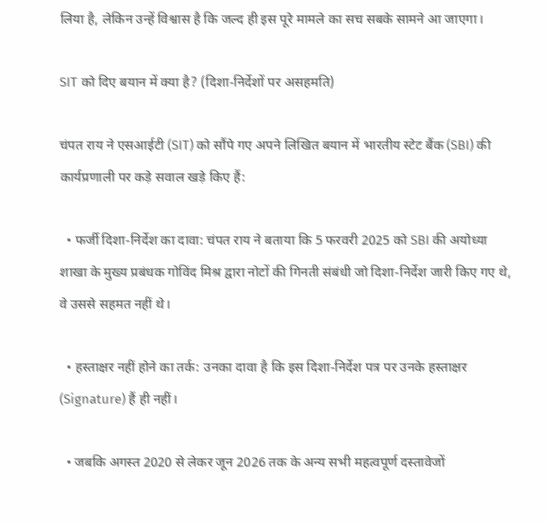लिया है, लेकिन उन्हें विश्वास है कि जल्द ही इस पूरे मामले का सच सबके सामने आ जाएगा।

SIT को दिए बयान में क्या है? (दिशा-निर्देशों पर असहमति)

चंपत राय ने एसआईटी (SIT) को सौंपे गए अपने लिखित बयान में भारतीय स्टेट बैंक (SBI) की कार्यप्रणाली पर कड़े सवाल खड़े किए हैं:

  • फर्जी दिशा-निर्देश का दावा: चंपत राय ने बताया कि 5 फरवरी 2025 को SBI की अयोध्या शाखा के मुख्य प्रबंधक गोविंद मिश्र द्वारा नोटों की गिनती संबंधी जो दिशा-निर्देश जारी किए गए थे, वे उससे सहमत नहीं थे।

  • हस्ताक्षर नहीं होने का तर्क: उनका दावा है कि इस दिशा-निर्देश पत्र पर उनके हस्ताक्षर (Signature) हैं ही नहीं।

  • जबकि अगस्त 2020 से लेकर जून 2026 तक के अन्य सभी महत्वपूर्ण दस्तावेजों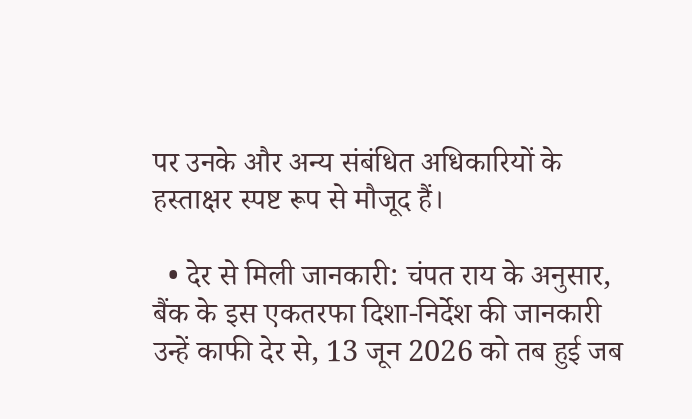पर उनके और अन्य संबंधित अधिकारियों के हस्ताक्षर स्पष्ट रूप से मौजूद हैं।

  • देर से मिली जानकारी: चंपत राय के अनुसार, बैंक के इस एकतरफा दिशा-निर्देश की जानकारी उन्हें काफी देर से, 13 जून 2026 को तब हुई जब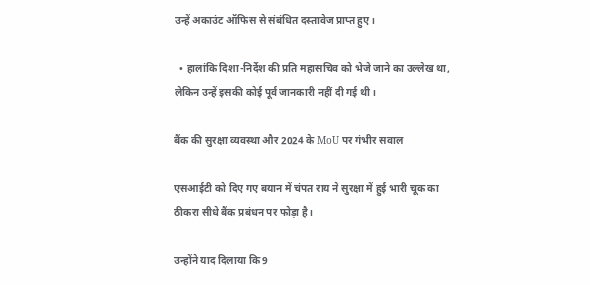उन्हें अकाउंट ऑफिस से संबंधित दस्तावेज प्राप्त हुए।

  • हालांकि दिशा-निर्देश की प्रति महासचिव को भेजे जाने का उल्लेख था, लेकिन उन्हें इसकी कोई पूर्व जानकारी नहीं दी गई थी।

बैंक की सुरक्षा व्यवस्था और 2024 के MoU पर गंभीर सवाल

एसआईटी को दिए गए बयान में चंपत राय ने सुरक्षा में हुई भारी चूक का ठीकरा सीधे बैंक प्रबंधन पर फोड़ा है।

उन्होंने याद दिलाया कि 9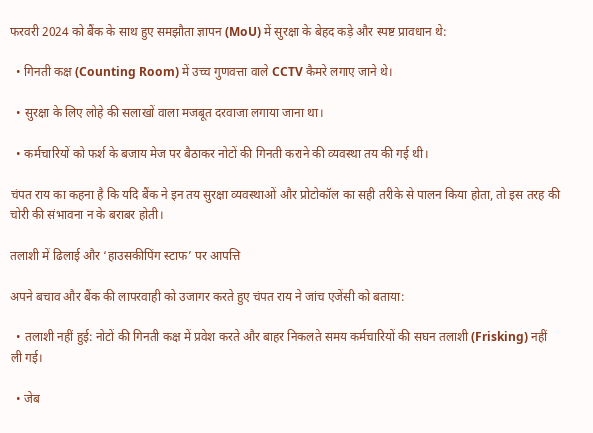फरवरी 2024 को बैंक के साथ हुए समझौता ज्ञापन (MoU) में सुरक्षा के बेहद कड़े और स्पष्ट प्रावधान थे:

  • गिनती कक्ष (Counting Room) में उच्च गुणवत्ता वाले CCTV कैमरे लगाए जाने थे।

  • सुरक्षा के लिए लोहे की सलाखों वाला मजबूत दरवाजा लगाया जाना था।

  • कर्मचारियों को फर्श के बजाय मेज पर बैठाकर नोटों की गिनती कराने की व्यवस्था तय की गई थी।

चंपत राय का कहना है कि यदि बैंक ने इन तय सुरक्षा व्यवस्थाओं और प्रोटोकॉल का सही तरीके से पालन किया होता, तो इस तरह की चोरी की संभावना न के बराबर होती।

तलाशी में ढिलाई और ‘हाउसकीपिंग स्टाफ’ पर आपत्ति

अपने बचाव और बैंक की लापरवाही को उजागर करते हुए चंपत राय ने जांच एजेंसी को बताया:

  • तलाशी नहीं हुई: नोटों की गिनती कक्ष में प्रवेश करते और बाहर निकलते समय कर्मचारियों की सघन तलाशी (Frisking) नहीं ली गई।

  • जेब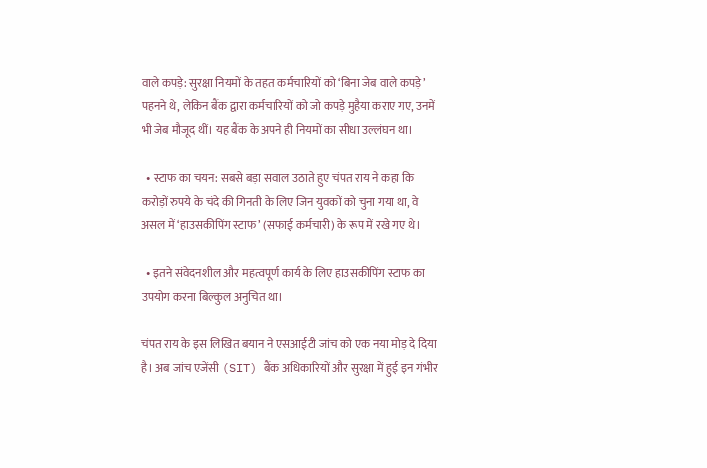वाले कपड़े: सुरक्षा नियमों के तहत कर्मचारियों को ‘बिना जेब वाले कपड़े’ पहनने थे, लेकिन बैंक द्वारा कर्मचारियों को जो कपड़े मुहैया कराए गए, उनमें भी जेब मौजूद थीं। यह बैंक के अपने ही नियमों का सीधा उल्लंघन था।

  • स्टाफ का चयन: सबसे बड़ा सवाल उठाते हुए चंपत राय ने कहा कि करोड़ों रुपये के चंदे की गिनती के लिए जिन युवकों को चुना गया था, वे असल में ‘हाउसकीपिंग स्टाफ’ (सफाई कर्मचारी) के रूप में रखे गए थे।

  • इतने संवेदनशील और महत्वपूर्ण कार्य के लिए हाउसकीपिंग स्टाफ का उपयोग करना बिल्कुल अनुचित था।

चंपत राय के इस लिखित बयान ने एसआईटी जांच को एक नया मोड़ दे दिया है। अब जांच एजेंसी (SIT) बैंक अधिकारियों और सुरक्षा में हुई इन गंभीर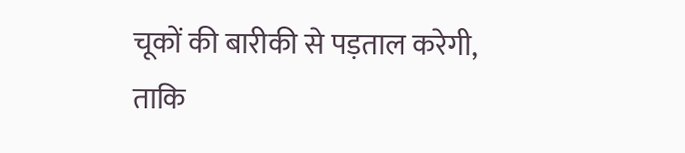चूकों की बारीकी से पड़ताल करेगी, ताकि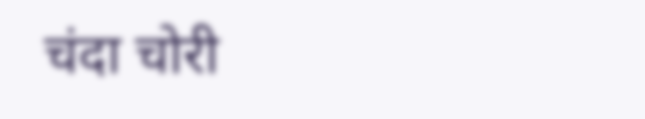चंदा चोरी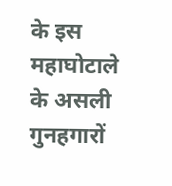के इस महाघोटाले के असली गुनहगारों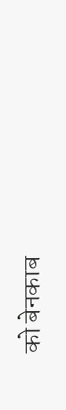को बेनकाब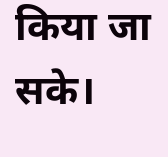किया जा सके।